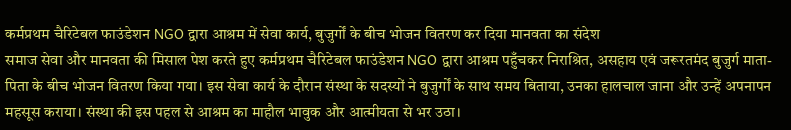कर्मप्रथम चैरिटेबल फाउंडेशन NGO द्वारा आश्रम में सेवा कार्य, बुजुर्गों के बीच भोजन वितरण कर दिया मानवता का संदेश
समाज सेवा और मानवता की मिसाल पेश करते हुए कर्मप्रथम चैरिटेबल फाउंडेशन NGO द्वारा आश्रम पहुँचकर निराश्रित, असहाय एवं जरूरतमंद बुजुर्ग माता-पिता के बीच भोजन वितरण किया गया। इस सेवा कार्य के दौरान संस्था के सदस्यों ने बुजुर्गों के साथ समय बिताया, उनका हालचाल जाना और उन्हें अपनापन महसूस कराया। संस्था की इस पहल से आश्रम का माहौल भावुक और आत्मीयता से भर उठा।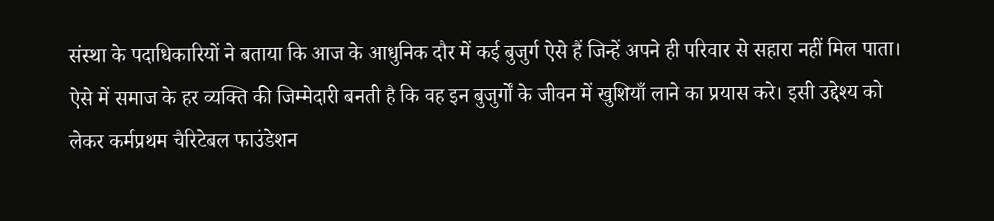संस्था के पदाधिकारियों ने बताया कि आज के आधुनिक दौर में कई बुजुर्ग ऐसे हैं जिन्हें अपने ही परिवार से सहारा नहीं मिल पाता। ऐसे में समाज के हर व्यक्ति की जिम्मेदारी बनती है कि वह इन बुजुर्गों के जीवन में खुशियाँ लाने का प्रयास करे। इसी उद्देश्य को लेकर कर्मप्रथम चैरिटेबल फाउंडेशन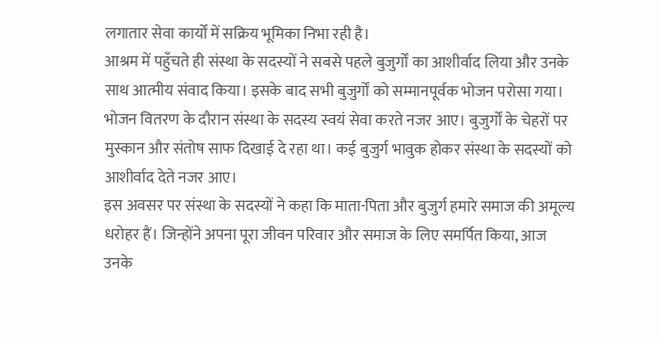लगातार सेवा कार्यों में सक्रिय भूमिका निभा रही है।
आश्रम में पहुँचते ही संस्था के सदस्यों ने सबसे पहले बुजुर्गों का आशीर्वाद लिया और उनके साथ आत्मीय संवाद किया। इसके बाद सभी बुजुर्गों को सम्मानपूर्वक भोजन परोसा गया। भोजन वितरण के दौरान संस्था के सदस्य स्वयं सेवा करते नजर आए। बुजुर्गों के चेहरों पर मुस्कान और संतोष साफ दिखाई दे रहा था। कई बुजुर्ग भावुक होकर संस्था के सदस्यों को आशीर्वाद देते नजर आए।
इस अवसर पर संस्था के सदस्यों ने कहा कि माता-पिता और बुजुर्ग हमारे समाज की अमूल्य धरोहर हैं। जिन्होंने अपना पूरा जीवन परिवार और समाज के लिए समर्पित किया, आज उनके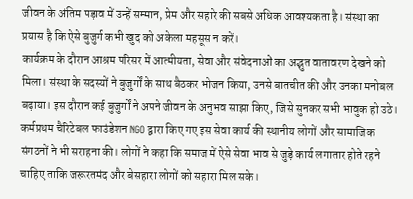जीवन के अंतिम पड़ाव में उन्हें सम्मान, प्रेम और सहारे की सबसे अधिक आवश्यकता है। संस्था का प्रयास है कि ऐसे बुजुर्ग कभी खुद को अकेला महसूस न करें।
कार्यक्रम के दौरान आश्रम परिसर में आत्मीयता, सेवा और संवेदनाओं का अद्भुत वातावरण देखने को मिला। संस्था के सदस्यों ने बुजुर्गों के साथ बैठकर भोजन किया, उनसे बातचीत की और उनका मनोबल बढ़ाया। इस दौरान कई बुजुर्गों ने अपने जीवन के अनुभव साझा किए, जिसे सुनकर सभी भावुक हो उठे।
कर्मप्रथम चैरिटेबल फाउंडेशन NGO द्वारा किए गए इस सेवा कार्य की स्थानीय लोगों और सामाजिक संगठनों ने भी सराहना की। लोगों ने कहा कि समाज में ऐसे सेवा भाव से जुड़े कार्य लगातार होते रहने चाहिए ताकि जरूरतमंद और बेसहारा लोगों को सहारा मिल सके।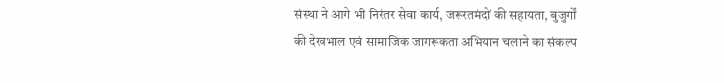संस्था ने आगे भी निरंतर सेवा कार्य, जरूरतमंदों की सहायता, बुजुर्गों की देखभाल एवं सामाजिक जागरूकता अभियान चलाने का संकल्प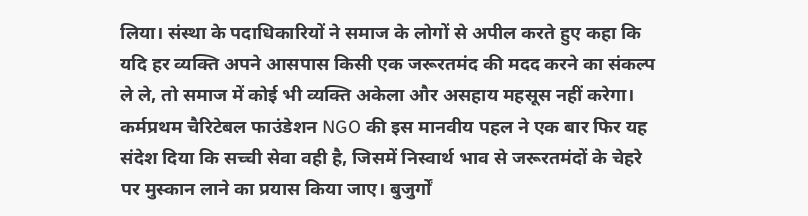लिया। संस्था के पदाधिकारियों ने समाज के लोगों से अपील करते हुए कहा कि यदि हर व्यक्ति अपने आसपास किसी एक जरूरतमंद की मदद करने का संकल्प ले ले, तो समाज में कोई भी व्यक्ति अकेला और असहाय महसूस नहीं करेगा।
कर्मप्रथम चैरिटेबल फाउंडेशन NGO की इस मानवीय पहल ने एक बार फिर यह संदेश दिया कि सच्ची सेवा वही है, जिसमें निस्वार्थ भाव से जरूरतमंदों के चेहरे पर मुस्कान लाने का प्रयास किया जाए। बुजुर्गों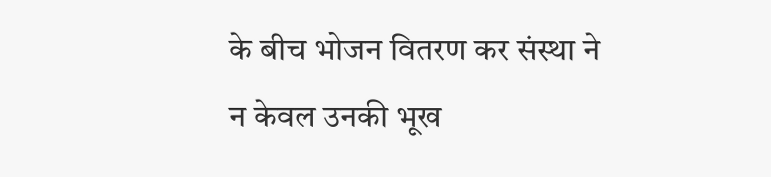के बीच भोजन वितरण कर संस्था ने न केवल उनकी भूख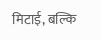मिटाई, बल्कि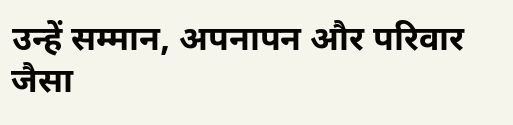उन्हें सम्मान, अपनापन और परिवार जैसा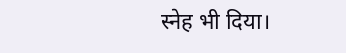स्नेह भी दिया।